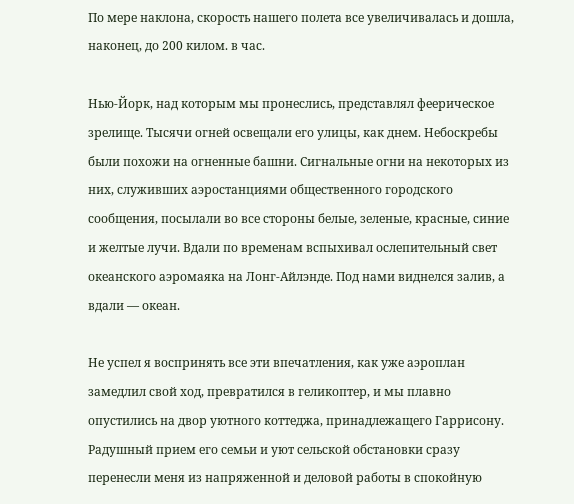По мере наклона, скорость нашего полета все увеличивалась и дошла, наконец, до 200 килом. в час.

Нью-Йорк, над которым мы пронеслись, представлял феерическое зрелище. Тысячи огней освещали его улицы, как днем. Небоскребы были похожи на огненные башни. Сигнальные огни на некоторых из них, служивших аэростанциями общественного городского сообщения, посылали во все стороны белые, зеленые, красные, синие и желтые лучи. Вдали по временам вспыхивал ослепительный свет океанского аэромаяка на Лонг-Айлэнде. Под нами виднелся залив, а вдали — океан.

Не успел я воспринять все эти впечатления, как уже аэроплан замедлил свой ход, превратился в геликоптер, и мы плавно опустились на двор уютного коттеджа, принадлежащего Гаррисону. Радушный прием его семьи и уют сельской обстановки сразу перенесли меня из напряженной и деловой работы в спокойную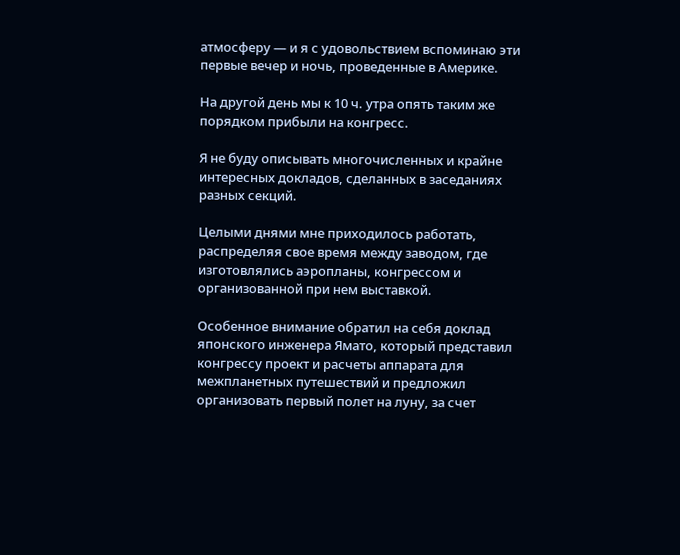атмосферу — и я с удовольствием вспоминаю эти первые вечер и ночь, проведенные в Америке.

На другой день мы к 10 ч. утра опять таким же порядком прибыли на конгресс.

Я не буду описывать многочисленных и крайне интересных докладов, сделанных в заседаниях разных секций.

Целыми днями мне приходилось работать, распределяя свое время между заводом, где изготовлялись аэропланы, конгрессом и организованной при нем выставкой.

Особенное внимание обратил на себя доклад японского инженера Ямато, который представил конгрессу проект и расчеты аппарата для межпланетных путешествий и предложил организовать первый полет на луну, за счет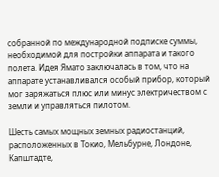собранной по международной подписке суммы, необходимой для постройки аппарата и такого полета. Идея Ямато заключалась в том, что на аппарате устанавливался особый прибор, который мог заряжаться плюс или минус электричеством с земли и управляться пилотом.

Шесть самых мощных земных радиостанций, расположенных в Токио, Мельбурне, Лондоне, Капштадте,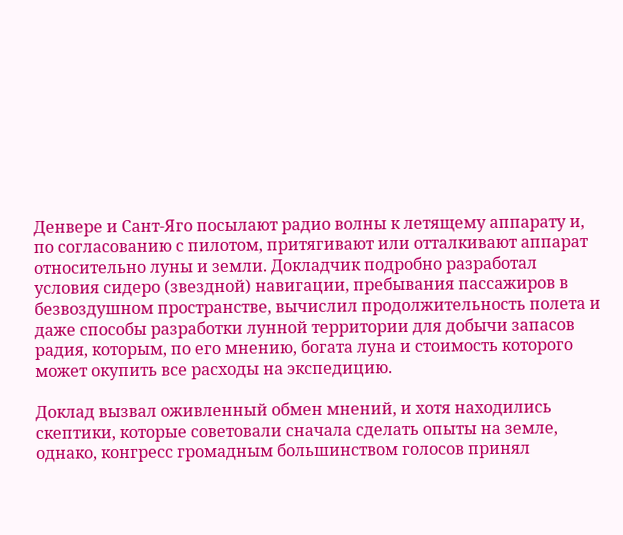Денвере и Сант-Яго посылают радио волны к летящему аппарату и, по согласованию с пилотом, притягивают или отталкивают аппарат относительно луны и земли. Докладчик подробно разработал условия сидеро (звездной) навигации, пребывания пассажиров в безвоздушном пространстве, вычислил продолжительность полета и даже способы разработки лунной территории для добычи запасов радия, которым, по его мнению, богата луна и стоимость которого может окупить все расходы на экспедицию.

Доклад вызвал оживленный обмен мнений, и хотя находились скептики, которые советовали сначала сделать опыты на земле, однако, конгресс громадным большинством голосов принял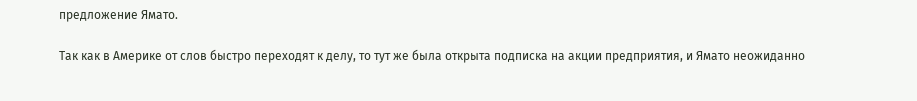предложение Ямато.

Так как в Америке от слов быстро переходят к делу, то тут же была открыта подписка на акции предприятия, и Ямато неожиданно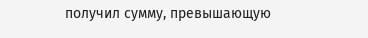получил сумму, превышающую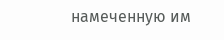намеченную им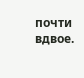почти вдвое.